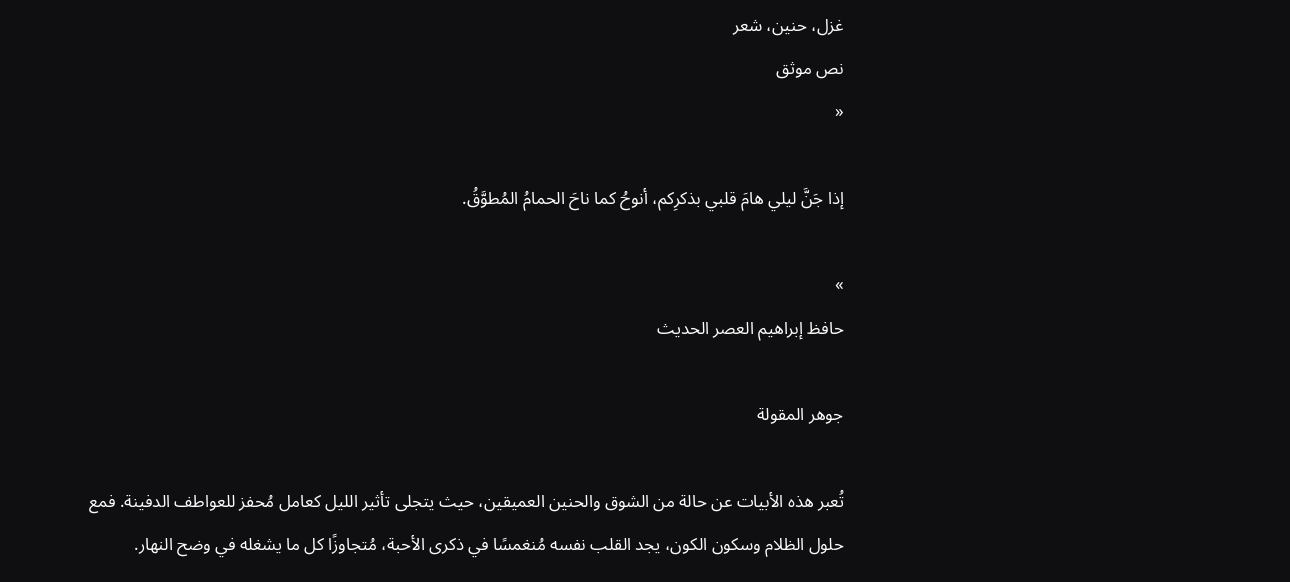غزل، حنين، شعر
نص موثق
«

إذا جَنَّ ليلي هامَ قلبي بذكرِكم، أنوحُ كما ناحَ الحمامُ المُطوَّقُ.

»
حافظ إبراهيم العصر الحديث

جوهر المقولة

تُعبر هذه الأبيات عن حالة من الشوق والحنين العميقين، حيث يتجلى تأثير الليل كعامل مُحفز للعواطف الدفينة. فمع حلول الظلام وسكون الكون، يجد القلب نفسه مُنغمسًا في ذكرى الأحبة، مُتجاوزًا كل ما يشغله في وضح النهار.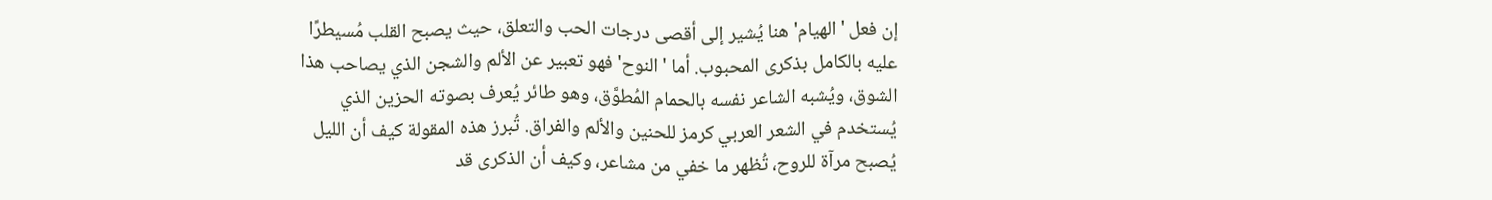إن فعل 'الهيام' هنا يُشير إلى أقصى درجات الحب والتعلق، حيث يصبح القلب مُسيطرًا عليه بالكامل بذكرى المحبوب. أما 'النوح' فهو تعبير عن الألم والشجن الذي يصاحب هذا الشوق، ويُشبه الشاعر نفسه بالحمام المُطوَّق، وهو طائر يُعرف بصوته الحزين الذي يُستخدم في الشعر العربي كرمز للحنين والألم والفراق. تُبرز هذه المقولة كيف أن الليل يُصبح مرآة للروح، تُظهر ما خفي من مشاعر، وكيف أن الذكرى قد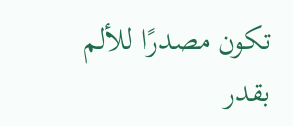تكون مصدرًا للألم بقدر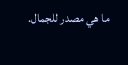ما هي مصدر للجمال.